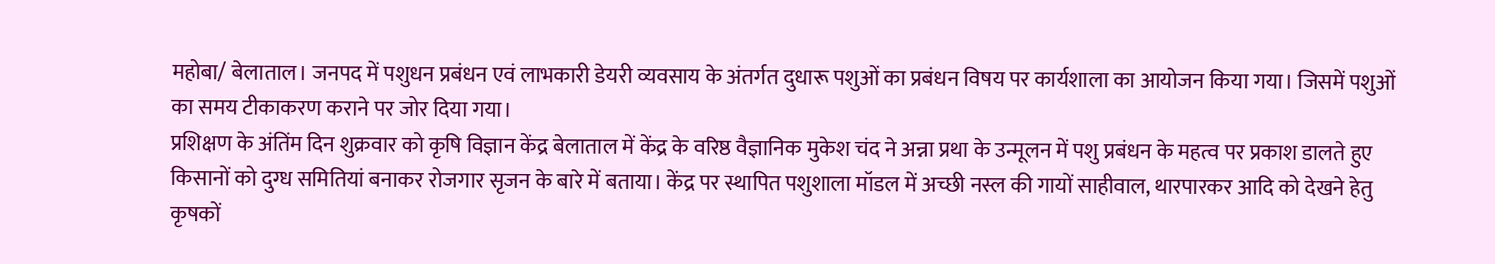महोबा/ बेलाताल। जनपद में पशुधन प्रबंधन एवं लाभकारी डेयरी व्यवसाय के अंतर्गत दुधारू पशुओं का प्रबंधन विषय पर कार्यशाला का आयोजन किया गया। जिसमें पशुओं का समय टीकाकरण कराने पर जोर दिया गया।
प्रशिक्षण के अंतिंम दिन शुक्रवार को कृषि विज्ञान केंद्र बेलाताल में केंद्र के वरिष्ठ वैज्ञानिक मुकेश चंद ने अन्ना प्रथा के उन्मूलन में पशु प्रबंधन के महत्व पर प्रकाश डालते हुए किसानों को दुग्ध समितियां बनाकर रोजगार सृजन के बारे में बताया। केंद्र पर स्थापित पशुशाला मॉडल में अच्छी नस्ल की गायों साहीवाल, थारपारकर आदि को देखने हेतु कृषकों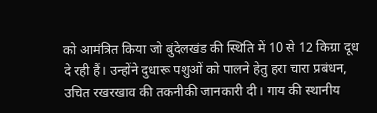को आमंत्रित किया जो बुंदेलखंड की स्थिति में 10 से 12 किग्रा दूध दे रही हैं। उन्होंने दुधारू पशुओं को पालने हेतु हरा चारा प्रबंधन, उचित रखरखाव की तकनीकी जानकारी दी। गाय की स्थानीय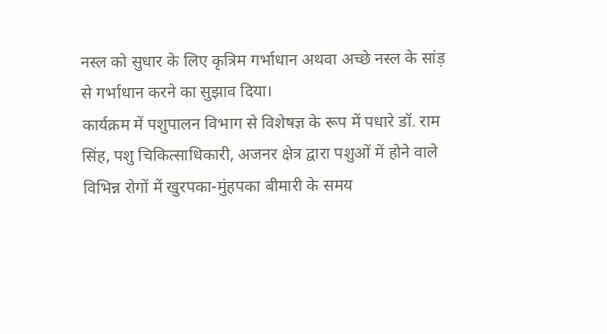नस्ल को सुधार के लिए कृत्रिम गर्भाधान अथवा अच्छे नस्ल के सांड़ से गर्भाधान करने का सुझाव दिया।
कार्यक्रम में पशुपालन विभाग से विशेषज्ञ के रूप में पधारे डॉ. राम सिंह, पशु चिकित्साधिकारी, अजनर क्षेत्र द्वारा पशुओं में होने वाले विभिन्न रोगों में खुरपका-मुंहपका बीमारी के समय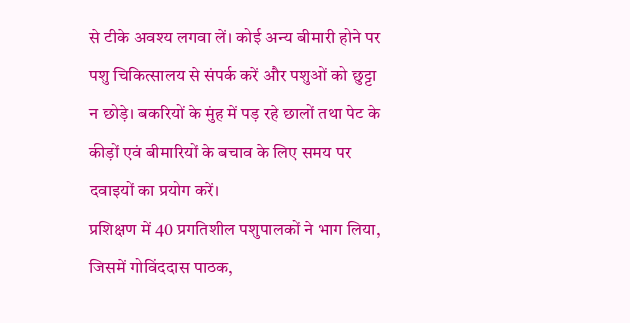से टीके अवश्य लगवा लें। कोई अन्य बीमारी होने पर पशु चिकित्सालय से संपर्क करें और पशुओं को छुट्टा न छोड़े। बकरियों के मुंह में पड़ रहे छालों तथा पेट के कीड़ों एवं बीमारियों के बचाव के लिए समय पर दवाइयों का प्रयोग करें।
प्रशिक्षण में 40 प्रगतिशील पशुपालकों ने भाग लिया, जिसमें गोविंददास पाठक,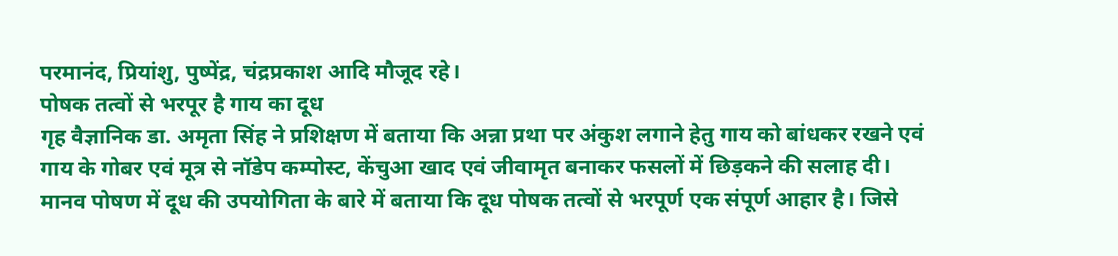परमानंद, प्रियांशु, पुष्पेंद्र, चंद्रप्रकाश आदि मौजूद रहे।
पोषक तत्वों से भरपूर है गाय का दूध
गृह वैज्ञानिक डा. अमृता सिंह ने प्रशिक्षण में बताया कि अन्ना प्रथा पर अंकुश लगाने हेतु गाय को बांधकर रखने एवं गाय के गोबर एवं मूत्र से नॉडेप कम्पोस्ट, केंचुआ खाद एवं जीवामृत बनाकर फसलों में छिड़कने की सलाह दी। मानव पोषण में दूध की उपयोगिता के बारे में बताया कि दूध पोषक तत्वों से भरपूर्ण एक संपूर्ण आहार है। जिसे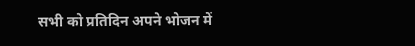सभी को प्रतिदिन अपने भोजन में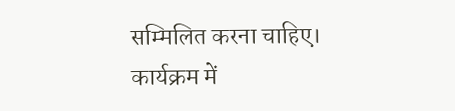सम्मिलित करना चाहिए। कार्यक्रम में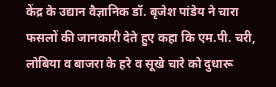केंद्र के उद्यान वैज्ञानिक डॉ. बृजेश पांडेय ने चारा फसलों की जानकारी देते हुए कहा कि एम.पी. चरी, लोबिया व बाजरा के हरे व सूखे चारे को दुधारू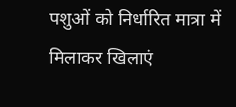पशुओं को निर्धारित मात्रा में मिलाकर खिलाएं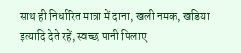साथ ही निर्धारित मात्रा में दाना, खली नमक, खडिया इत्यादि देते रहें, स्वच्छ पानी पिलाए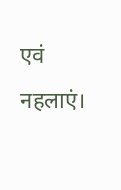एवं नहलाएं।